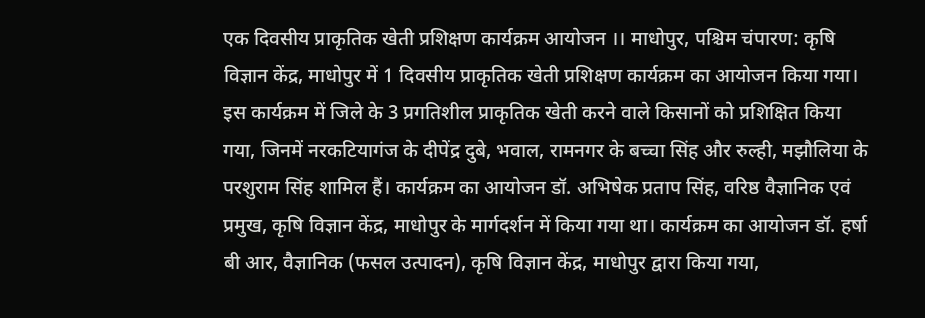एक दिवसीय प्राकृतिक खेती प्रशिक्षण कार्यक्रम आयोजन ।। माधोपुर, पश्चिम चंपारण: कृषि विज्ञान केंद्र, माधोपुर में 1 दिवसीय प्राकृतिक खेती प्रशिक्षण कार्यक्रम का आयोजन किया गया। इस कार्यक्रम में जिले के 3 प्रगतिशील प्राकृतिक खेती करने वाले किसानों को प्रशिक्षित किया गया, जिनमें नरकटियागंज के दीपेंद्र दुबे, भवाल, रामनगर के बच्चा सिंह और रुल्ही, मझौलिया के परशुराम सिंह शामिल हैं। कार्यक्रम का आयोजन डॉ. अभिषेक प्रताप सिंह, वरिष्ठ वैज्ञानिक एवं प्रमुख, कृषि विज्ञान केंद्र, माधोपुर के मार्गदर्शन में किया गया था। कार्यक्रम का आयोजन डॉ. हर्षा बी आर, वैज्ञानिक (फसल उत्पादन), कृषि विज्ञान केंद्र, माधोपुर द्वारा किया गया,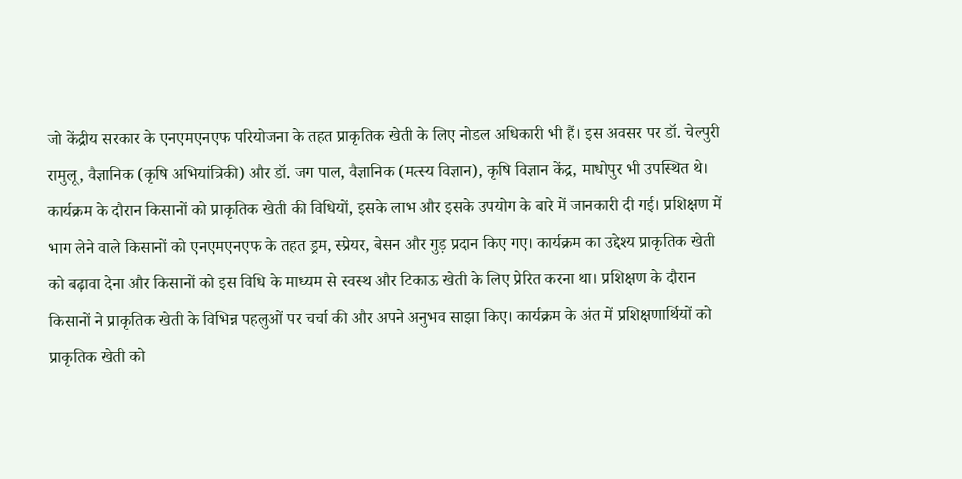जो केंद्रीय सरकार के एनएमएनएफ परियोजना के तहत प्राकृतिक खेती के लिए नोडल अधिकारी भी हैं। इस अवसर पर डॉ. चेल्पुरी रामुलू, वैज्ञानिक (कृषि अभियांत्रिकी) और डॉ. जग पाल, वैज्ञानिक (मत्स्य विज्ञान), कृषि विज्ञान केंद्र, माधोपुर भी उपस्थित थे। कार्यक्रम के दौरान किसानों को प्राकृतिक खेती की विधियों, इसके लाभ और इसके उपयोग के बारे में जानकारी दी गई। प्रशिक्षण में भाग लेने वाले किसानों को एनएमएनएफ के तहत ड्रम, स्प्रेयर, बेसन और गुड़ प्रदान किए गए। कार्यक्रम का उद्देश्य प्राकृतिक खेती को बढ़ावा देना और किसानों को इस विधि के माध्यम से स्वस्थ और टिकाऊ खेती के लिए प्रेरित करना था। प्रशिक्षण के दौरान किसानों ने प्राकृतिक खेती के विभिन्न पहलुओं पर चर्चा की और अपने अनुभव साझा किए। कार्यक्रम के अंत में प्रशिक्षणार्थियों को प्राकृतिक खेती को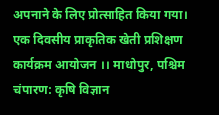अपनाने के लिए प्रोत्साहित किया गया।
एक दिवसीय प्राकृतिक खेती प्रशिक्षण कार्यक्रम आयोजन ।। माधोपुर, पश्चिम चंपारण: कृषि विज्ञान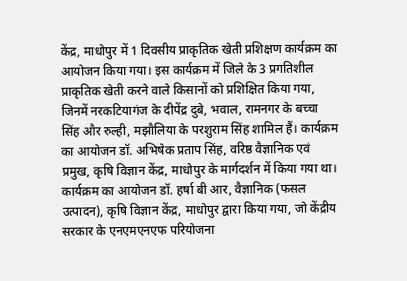केंद्र, माधोपुर में 1 दिवसीय प्राकृतिक खेती प्रशिक्षण कार्यक्रम का आयोजन किया गया। इस कार्यक्रम में जिले के 3 प्रगतिशील प्राकृतिक खेती करने वाले किसानों को प्रशिक्षित किया गया, जिनमें नरकटियागंज के दीपेंद्र दुबे, भवाल, रामनगर के बच्चा सिंह और रुल्ही, मझौलिया के परशुराम सिंह शामिल हैं। कार्यक्रम का आयोजन डॉ. अभिषेक प्रताप सिंह, वरिष्ठ वैज्ञानिक एवं प्रमुख, कृषि विज्ञान केंद्र, माधोपुर के मार्गदर्शन में किया गया था। कार्यक्रम का आयोजन डॉ. हर्षा बी आर, वैज्ञानिक (फसल उत्पादन), कृषि विज्ञान केंद्र, माधोपुर द्वारा किया गया, जो केंद्रीय सरकार के एनएमएनएफ परियोजना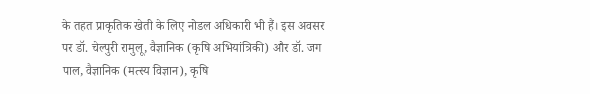के तहत प्राकृतिक खेती के लिए नोडल अधिकारी भी हैं। इस अवसर
पर डॉ. चेल्पुरी रामुलू, वैज्ञानिक (कृषि अभियांत्रिकी) और डॉ. जग पाल, वैज्ञानिक (मत्स्य विज्ञान), कृषि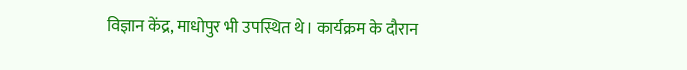विज्ञान केंद्र, माधोपुर भी उपस्थित थे। कार्यक्रम के दौरान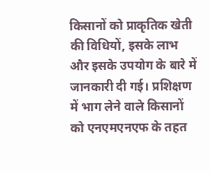किसानों को प्राकृतिक खेती की विधियों, इसके लाभ और इसके उपयोग के बारे में जानकारी दी गई। प्रशिक्षण में भाग लेने वाले किसानों को एनएमएनएफ के तहत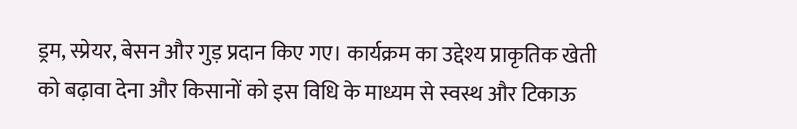ड्रम, स्प्रेयर, बेसन और गुड़ प्रदान किए गए। कार्यक्रम का उद्देश्य प्राकृतिक खेती को बढ़ावा देना और किसानों को इस विधि के माध्यम से स्वस्थ और टिकाऊ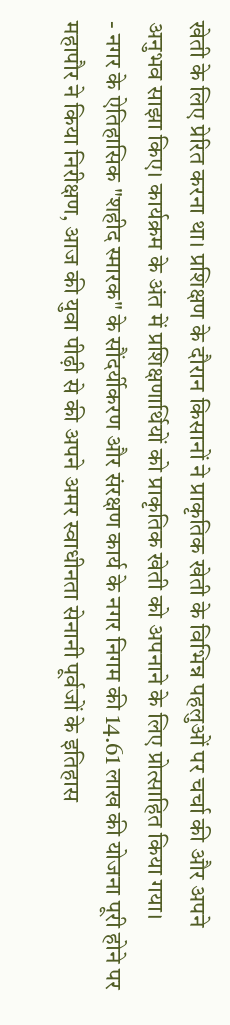खेती के लिए प्रेरित करना था। प्रशिक्षण के दौरान किसानों ने प्राकृतिक खेती के विभिन्न पहलुओं पर चर्चा की और अपने अनुभव साझा किए। कार्यक्रम के अंत में प्रशिक्षणार्थियों को प्राकृतिक खेती को अपनाने के लिए प्रोत्साहित किया गया।
- नगर के ऐतिहासिक "शहीद स्मारक" के सौंदर्यीकरण और संरक्षण कार्य के नगर निगम की 14.61 लाख की योजना पूरी होने पर महापौर ने किया निरीक्षण, आज की युवा पीढ़ी से की अपने अमर स्वाधीनता सेनानी पूर्वजों के इतिहास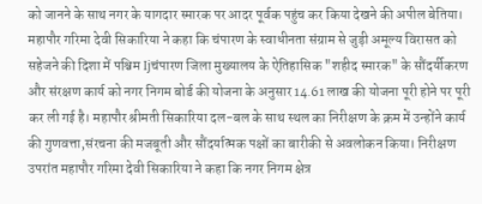को जानने के साथ नगर के यागदार स्मारक पर आदर पूर्वक पहुंच कर किया देखने की अपील बेतिया। महापौर गरिमा देवी सिकारिया ने कहा कि चंपारण के स्वाधीनता संग्राम से जुड़ी अमूल्य विरासत को सहेजने की दिशा में पश्चिम Ijचंपारण जिला मुख्यालय के ऐतिहासिक "शहीद स्मारक" के सौंदर्यीकरण और संरक्षण कार्य को नगर निगम बोर्ड की योजना के अनुसार 14.61 लाख की योजना पूरी होने पर पूरी कर ली गई है। महापौर श्रीमती सिकारिया दल-बल के साथ स्थल का निरीक्षण के क्रम में उन्होंने कार्य की गुणवत्ता,संरचना की मजबूती और सौंदर्यात्मक पक्षों का बारीकी से अवलोकन किया। निरीक्षण उपरांत महापौर गरिमा देवी सिकारिया ने कहा कि नगर निगम क्षेत्र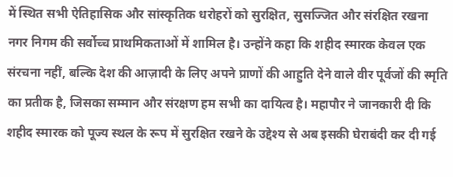में स्थित सभी ऐतिहासिक और सांस्कृतिक धरोहरों को सुरक्षित, सुसज्जित और संरक्षित रखना नगर निगम की सर्वोच्च प्राथमिकताओं में शामिल है। उन्होंने कहा कि शहीद स्मारक केवल एक संरचना नहीं, बल्कि देश की आज़ादी के लिए अपने प्राणों की आहुति देने वाले वीर पूर्वजों की स्मृति का प्रतीक है, जिसका सम्मान और संरक्षण हम सभी का दायित्व है। महापौर ने जानकारी दी कि शहीद स्मारक को पूज्य स्थल के रूप में सुरक्षित रखने के उद्देश्य से अब इसकी घेराबंदी कर दी गई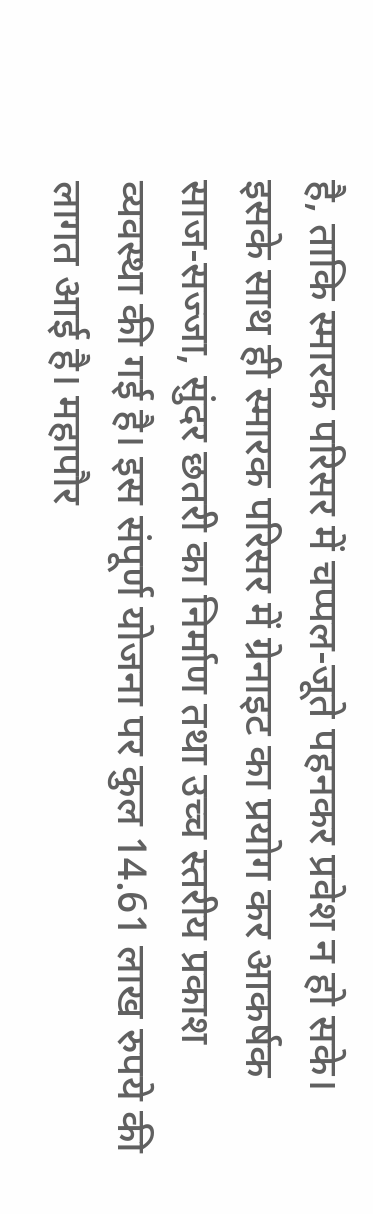है, ताकि स्मारक परिसर में चप्पल-जूते पहनकर प्रवेश न हो सके। इसके साथ ही स्मारक परिसर में ग्रेनाइट का प्रयोग कर आकर्षक साज-सज्जा, सुंदर छतरी का निर्माण तथा उच्च स्तरीय प्रकाश व्यवस्था की गई है। इस संपूर्ण योजना पर कुल 14.61 लाख रुपये की लागत आई है। महापौर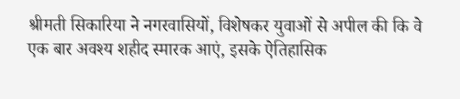श्रीमती सिकारिया ने नगरवासियों, विशेषकर युवाओं से अपील की कि वे एक बार अवश्य शहीद स्मारक आएं, इसके ऐतिहासिक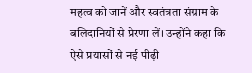महत्व को जानें और स्वतंत्रता संग्राम के बलिदानियों से प्रेरणा लें। उन्होंने कहा कि ऐसे प्रयासों से नई पीढ़ी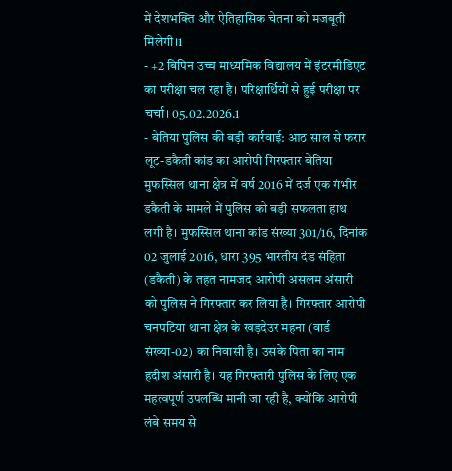में देशभक्ति और ऐतिहासिक चेतना को मजबूती मिलेगी।1
- +2 बिपिन उच्च माध्यमिक विद्यालय में इंटरमीडिएट का परीक्षा चल रहा है। परिक्षार्थियों से हुई परीक्षा पर चर्चा। 05.02.2026.1
- बेतिया पुलिस की बड़ी कार्रवाई: आठ साल से फरार लूट-डकैती कांड का आरोपी गिरफ्तार बेतिया मुफस्सिल थाना क्षेत्र में वर्ष 2016 में दर्ज एक गंभीर डकैती के मामले में पुलिस को बड़ी सफलता हाथ लगी है। मुफस्सिल थाना कांड संख्या 301/16, दिनांक 02 जुलाई 2016, धारा 395 भारतीय दंड संहिता (डकैती) के तहत नामजद आरोपी असलम अंसारी को पुलिस ने गिरफ्तार कर लिया है। गिरफ्तार आरोपी चनपटिया थाना क्षेत्र के खड़देउर महना (वार्ड संख्या-02) का निवासी है। उसके पिता का नाम हदीश अंसारी है। यह गिरफ्तारी पुलिस के लिए एक महत्वपूर्ण उपलब्धि मानी जा रही है, क्योंकि आरोपी लंबे समय से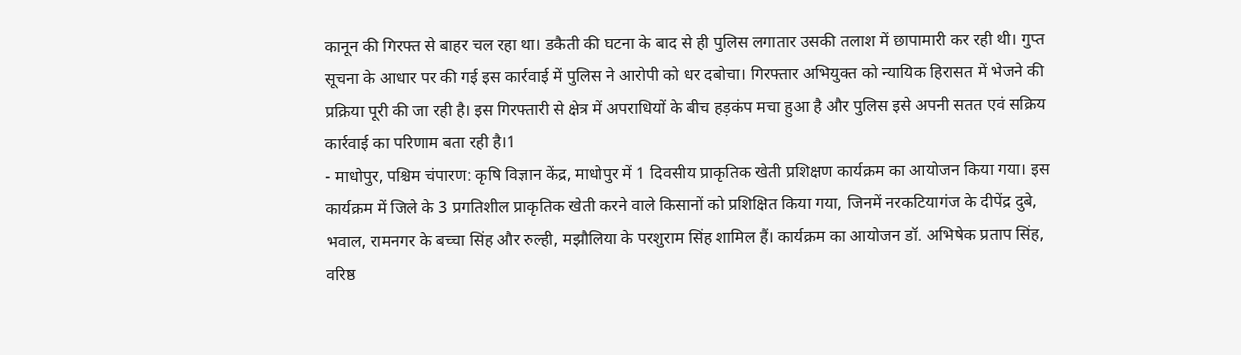कानून की गिरफ्त से बाहर चल रहा था। डकैती की घटना के बाद से ही पुलिस लगातार उसकी तलाश में छापामारी कर रही थी। गुप्त सूचना के आधार पर की गई इस कार्रवाई में पुलिस ने आरोपी को धर दबोचा। गिरफ्तार अभियुक्त को न्यायिक हिरासत में भेजने की प्रक्रिया पूरी की जा रही है। इस गिरफ्तारी से क्षेत्र में अपराधियों के बीच हड़कंप मचा हुआ है और पुलिस इसे अपनी सतत एवं सक्रिय कार्रवाई का परिणाम बता रही है।1
- माधोपुर, पश्चिम चंपारण: कृषि विज्ञान केंद्र, माधोपुर में 1 दिवसीय प्राकृतिक खेती प्रशिक्षण कार्यक्रम का आयोजन किया गया। इस कार्यक्रम में जिले के 3 प्रगतिशील प्राकृतिक खेती करने वाले किसानों को प्रशिक्षित किया गया, जिनमें नरकटियागंज के दीपेंद्र दुबे, भवाल, रामनगर के बच्चा सिंह और रुल्ही, मझौलिया के परशुराम सिंह शामिल हैं। कार्यक्रम का आयोजन डॉ. अभिषेक प्रताप सिंह, वरिष्ठ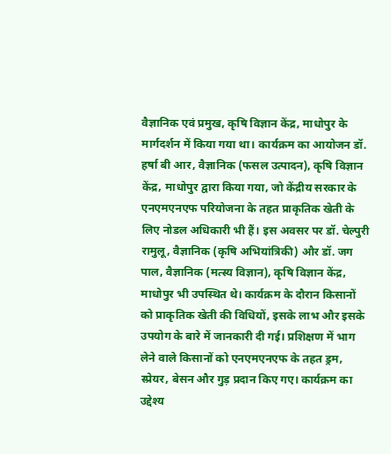वैज्ञानिक एवं प्रमुख, कृषि विज्ञान केंद्र, माधोपुर के मार्गदर्शन में किया गया था। कार्यक्रम का आयोजन डॉ. हर्षा बी आर, वैज्ञानिक (फसल उत्पादन), कृषि विज्ञान केंद्र, माधोपुर द्वारा किया गया, जो केंद्रीय सरकार के एनएमएनएफ परियोजना के तहत प्राकृतिक खेती के लिए नोडल अधिकारी भी हैं। इस अवसर पर डॉ. चेल्पुरी रामुलू, वैज्ञानिक (कृषि अभियांत्रिकी) और डॉ. जग पाल, वैज्ञानिक (मत्स्य विज्ञान), कृषि विज्ञान केंद्र, माधोपुर भी उपस्थित थे। कार्यक्रम के दौरान किसानों को प्राकृतिक खेती की विधियों, इसके लाभ और इसके उपयोग के बारे में जानकारी दी गई। प्रशिक्षण में भाग लेने वाले किसानों को एनएमएनएफ के तहत ड्रम, स्प्रेयर, बेसन और गुड़ प्रदान किए गए। कार्यक्रम का उद्देश्य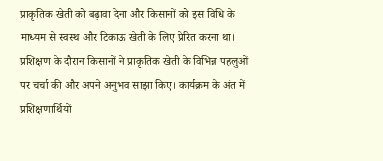प्राकृतिक खेती को बढ़ावा देना और किसानों को इस विधि के माध्यम से स्वस्थ और टिकाऊ खेती के लिए प्रेरित करना था। प्रशिक्षण के दौरान किसानों ने प्राकृतिक खेती के विभिन्न पहलुओं पर चर्चा की और अपने अनुभव साझा किए। कार्यक्रम के अंत में प्रशिक्षणार्थियों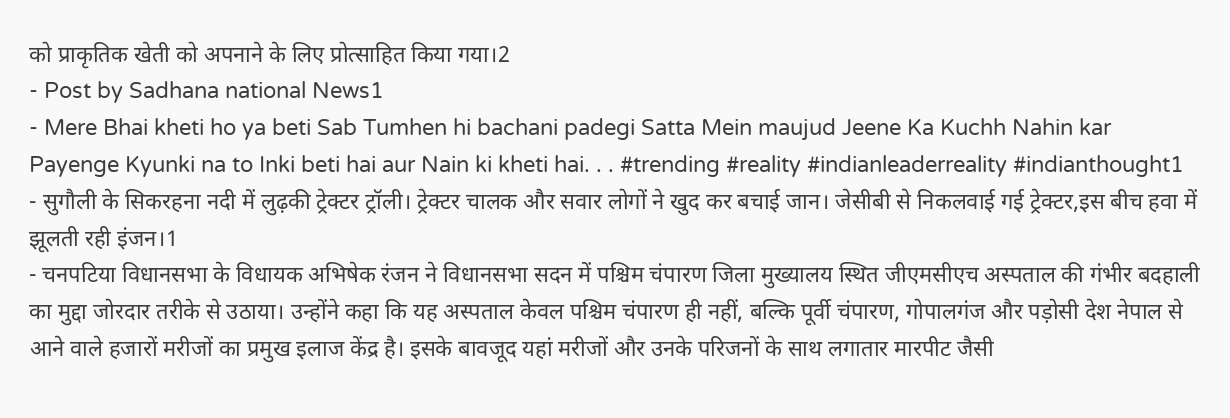को प्राकृतिक खेती को अपनाने के लिए प्रोत्साहित किया गया।2
- Post by Sadhana national News1
- Mere Bhai kheti ho ya beti Sab Tumhen hi bachani padegi Satta Mein maujud Jeene Ka Kuchh Nahin kar Payenge Kyunki na to Inki beti hai aur Nain ki kheti hai. . . #trending #reality #indianleaderreality #indianthought1
- सुगौली के सिकरहना नदी में लुढ़की ट्रेक्टर ट्रॉली। ट्रेक्टर चालक और सवार लोगों ने खुद कर बचाई जान। जेसीबी से निकलवाई गई ट्रेक्टर,इस बीच हवा में झूलती रही इंजन।1
- चनपटिया विधानसभा के विधायक अभिषेक रंजन ने विधानसभा सदन में पश्चिम चंपारण जिला मुख्यालय स्थित जीएमसीएच अस्पताल की गंभीर बदहाली का मुद्दा जोरदार तरीके से उठाया। उन्होंने कहा कि यह अस्पताल केवल पश्चिम चंपारण ही नहीं, बल्कि पूर्वी चंपारण, गोपालगंज और पड़ोसी देश नेपाल से आने वाले हजारों मरीजों का प्रमुख इलाज केंद्र है। इसके बावजूद यहां मरीजों और उनके परिजनों के साथ लगातार मारपीट जैसी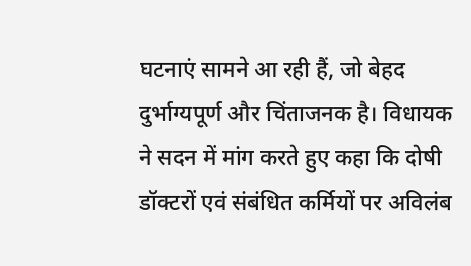घटनाएं सामने आ रही हैं, जो बेहद दुर्भाग्यपूर्ण और चिंताजनक है। विधायक ने सदन में मांग करते हुए कहा कि दोषी डॉक्टरों एवं संबंधित कर्मियों पर अविलंब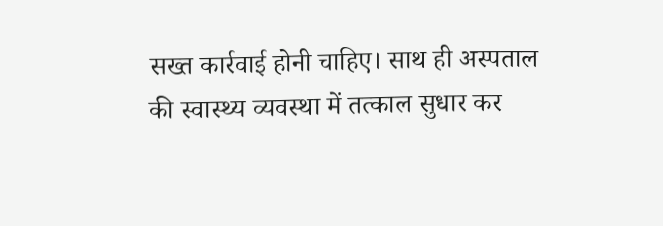सख्त कार्रवाई होनी चाहिए। साथ ही अस्पताल की स्वास्थ्य व्यवस्था में तत्काल सुधार कर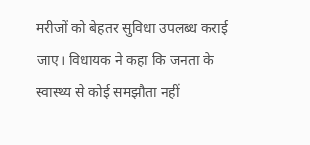मरीजों को बेहतर सुविधा उपलब्ध कराई जाए। विधायक ने कहा कि जनता के स्वास्थ्य से कोई समझौता नहीं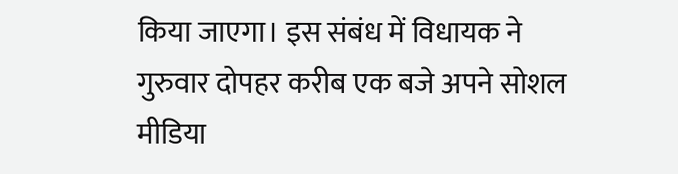किया जाएगा। इस संबंध में विधायक ने गुरुवार दोपहर करीब एक बजे अपने सोशल मीडिया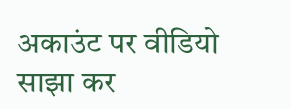अकाउंट पर वीडियो साझा कर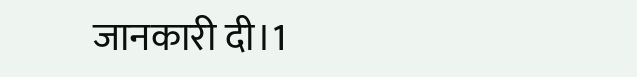जानकारी दी।1